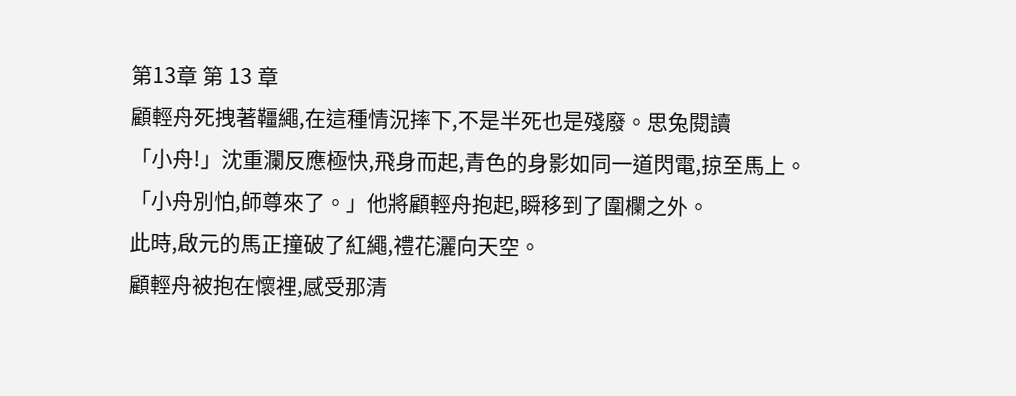第13章 第 13 章
顧輕舟死拽著韁繩,在這種情況摔下,不是半死也是殘廢。思兔閱讀
「小舟!」沈重瀾反應極快,飛身而起,青色的身影如同一道閃電,掠至馬上。
「小舟別怕,師尊來了。」他將顧輕舟抱起,瞬移到了圍欄之外。
此時,啟元的馬正撞破了紅繩,禮花灑向天空。
顧輕舟被抱在懷裡,感受那清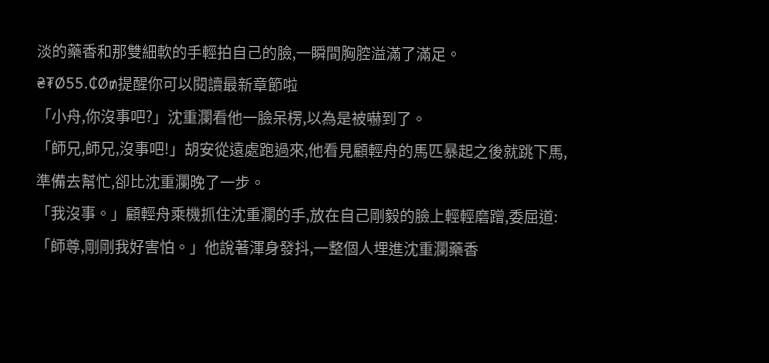淡的藥香和那雙細軟的手輕拍自己的臉,一瞬間胸腔溢滿了滿足。
₴₮Ø55.₵Ø₥提醒你可以閱讀最新章節啦
「小舟,你沒事吧?」沈重瀾看他一臉呆楞,以為是被嚇到了。
「師兄,師兄,沒事吧!」胡安從遠處跑過來,他看見顧輕舟的馬匹暴起之後就跳下馬,準備去幫忙,卻比沈重瀾晚了一步。
「我沒事。」顧輕舟乘機抓住沈重瀾的手,放在自己剛毅的臉上輕輕磨蹭,委屈道:「師尊,剛剛我好害怕。」他說著渾身發抖,一整個人埋進沈重瀾藥香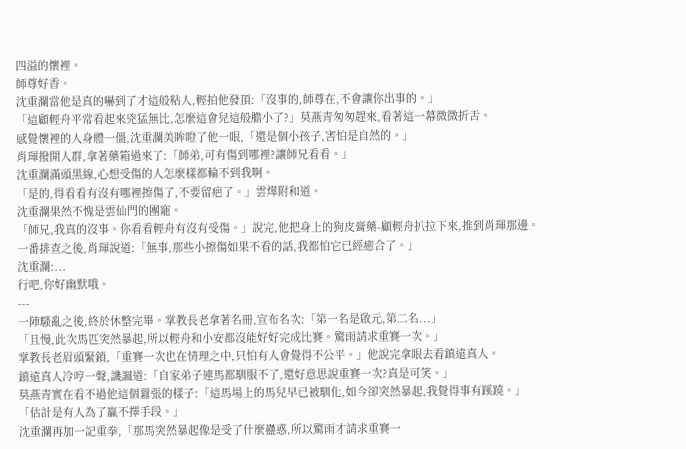四溢的懷裡。
師尊好香。
沈重瀾當他是真的嚇到了才這般粘人,輕拍他發頂:「沒事的,師尊在,不會讓你出事的。」
「這顧輕舟平常看起來兇猛無比,怎麼這會兒這般膽小了?」莫燕青匆匆趕來,看著這一幕微微折舌。
感覺懷裡的人身體一僵,沈重瀾美眸瞪了他一眼,「還是個小孩子,害怕是自然的。」
肖琿撥開人群,拿著藥箱過來了:「師弟,可有傷到哪裡?讓師兄看看。」
沈重瀾滿頭黑線,心想受傷的人怎麼樣都輪不到我啊。
「是的,得看看有沒有哪裡擦傷了,不要留疤了。」雲燁附和道。
沈重瀾果然不愧是雲仙門的團寵。
「師兄,我真的沒事。你看看輕舟有沒有受傷。」說完,他把身上的狗皮膏藥-顧輕舟扒拉下來,推到肖琿那邊。
一番排查之後,肖琿說道:「無事,那些小擦傷如果不看的話,我都怕它已經癒合了。」
沈重瀾:...
行吧,你好幽默哦。
---
一陣騷亂之後,終於休整完畢。掌教長老拿著名冊,宣布名次:「第一名是啟元,第二名...」
「且慢,此次馬匹突然暴起,所以輕舟和小安都沒能好好完成比賽。驚雨請求重賽一次。」
掌教長老眉頭緊鎖,「重賽一次也在情理之中,只怕有人會覺得不公平。」他說完拿眼去看鎮遠真人。
鎮遠真人冷哼一聲,譏諷道:「自家弟子連馬都馴服不了,還好意思說重賽一次?真是可笑。」
莫燕青實在看不過他這個囂張的樣子:「這馬場上的馬兒早已被馴化,如今卻突然暴起,我覺得事有蹊蹺。」
「估計是有人為了贏不擇手段。」
沈重瀾再加一記重拳,「那馬突然暴起像是受了什麼蠱惑,所以驚雨才請求重賽一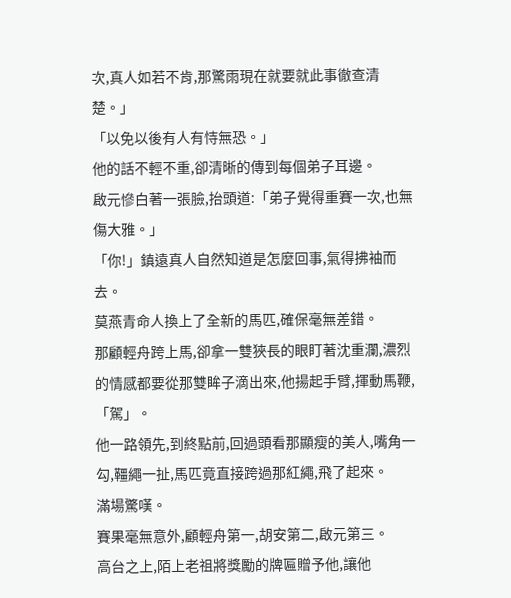次,真人如若不肯,那驚雨現在就要就此事徹查清楚。」
「以免以後有人有恃無恐。」
他的話不輕不重,卻清晰的傳到每個弟子耳邊。
啟元慘白著一張臉,抬頭道:「弟子覺得重賽一次,也無傷大雅。」
「你!」鎮遠真人自然知道是怎麼回事,氣得拂袖而去。
莫燕青命人換上了全新的馬匹,確保毫無差錯。
那顧輕舟跨上馬,卻拿一雙狹長的眼盯著沈重瀾,濃烈的情感都要從那雙眸子滴出來,他揚起手臂,揮動馬鞭,「駕」。
他一路領先,到終點前,回過頭看那顯瘦的美人,嘴角一勾,韁繩一扯,馬匹竟直接跨過那紅繩,飛了起來。
滿場驚嘆。
賽果毫無意外,顧輕舟第一,胡安第二,啟元第三。
高台之上,陌上老祖將獎勵的牌匾贈予他,讓他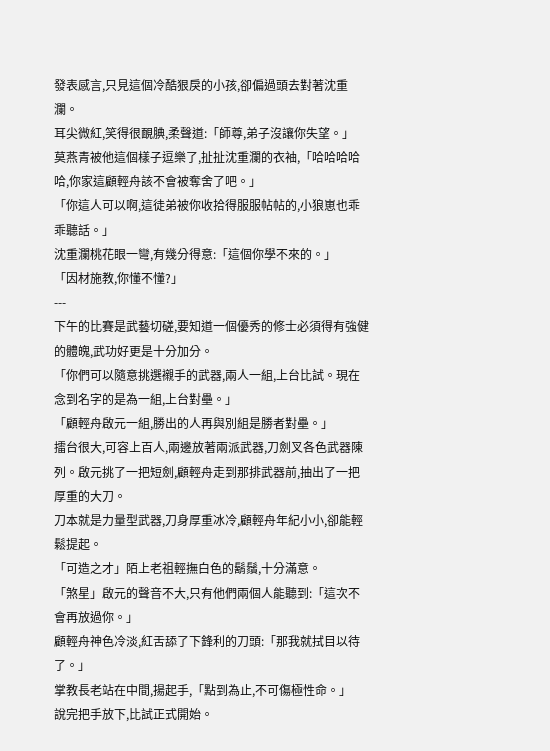發表感言,只見這個冷酷狠戾的小孩,卻偏過頭去對著沈重瀾。
耳尖微紅,笑得很靦腆,柔聲道:「師尊,弟子沒讓你失望。」
莫燕青被他這個樣子逗樂了,扯扯沈重瀾的衣袖,「哈哈哈哈哈,你家這顧輕舟該不會被奪舍了吧。」
「你這人可以啊,這徒弟被你收拾得服服帖帖的,小狼崽也乖乖聽話。」
沈重瀾桃花眼一彎,有幾分得意:「這個你學不來的。」
「因材施教,你懂不懂?」
---
下午的比賽是武藝切磋,要知道一個優秀的修士必須得有強健的體魄,武功好更是十分加分。
「你們可以隨意挑選襯手的武器,兩人一組,上台比試。現在念到名字的是為一組,上台對壘。」
「顧輕舟啟元一組,勝出的人再與別組是勝者對壘。」
擂台很大,可容上百人,兩邊放著兩派武器,刀劍叉各色武器陳列。啟元挑了一把短劍,顧輕舟走到那排武器前,抽出了一把厚重的大刀。
刀本就是力量型武器,刀身厚重冰冷,顧輕舟年紀小小,卻能輕鬆提起。
「可造之才」陌上老祖輕撫白色的鬍鬚,十分滿意。
「煞星」啟元的聲音不大,只有他們兩個人能聽到:「這次不會再放過你。」
顧輕舟神色冷淡,紅舌舔了下鋒利的刀頭:「那我就拭目以待了。」
掌教長老站在中間,揚起手,「點到為止,不可傷極性命。」
說完把手放下,比試正式開始。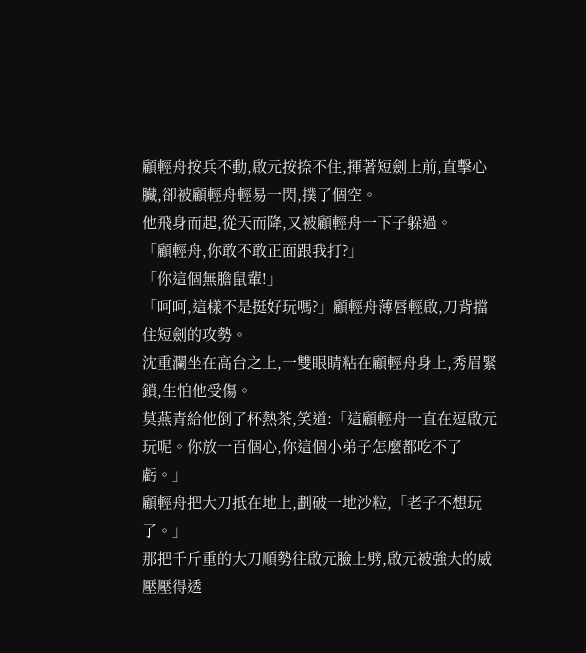顧輕舟按兵不動,啟元按捺不住,揮著短劍上前,直擊心臟,卻被顧輕舟輕易一閃,撲了個空。
他飛身而起,從天而降,又被顧輕舟一下子躲過。
「顧輕舟,你敢不敢正面跟我打?」
「你這個無膽鼠輩!」
「呵呵,這樣不是挺好玩嗎?」顧輕舟薄唇輕啟,刀背擋住短劍的攻勢。
沈重瀾坐在高台之上,一雙眼睛粘在顧輕舟身上,秀眉緊鎖,生怕他受傷。
莫燕青給他倒了杯熱茶,笑道:「這顧輕舟一直在逗啟元玩呢。你放一百個心,你這個小弟子怎麼都吃不了虧。」
顧輕舟把大刀抵在地上,劃破一地沙粒,「老子不想玩了。」
那把千斤重的大刀順勢往啟元臉上劈,啟元被強大的威壓壓得透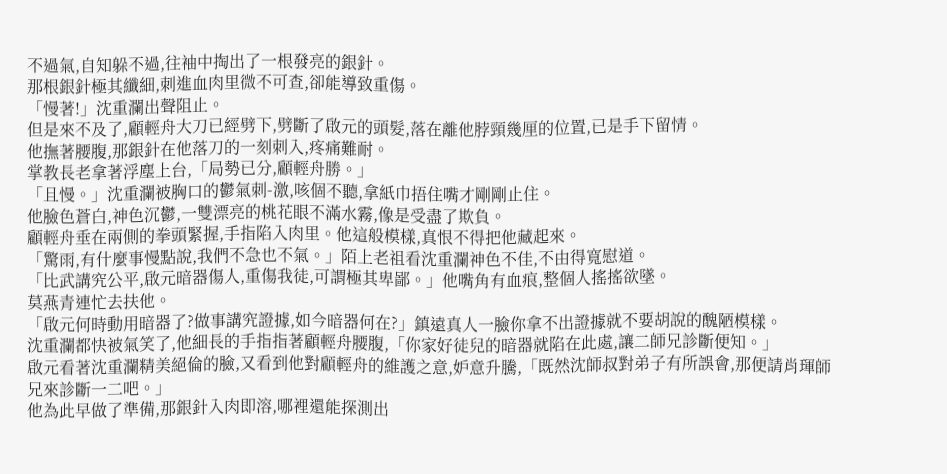不過氣,自知躲不過,往袖中掏出了一根發亮的銀針。
那根銀針極其纖細,刺進血肉里微不可查,卻能導致重傷。
「慢著!」沈重瀾出聲阻止。
但是來不及了,顧輕舟大刀已經劈下,劈斷了啟元的頭髮,落在離他脖頸幾厘的位置,已是手下留情。
他撫著腰腹,那銀針在他落刀的一刻刺入,疼痛難耐。
掌教長老拿著浮塵上台,「局勢已分,顧輕舟勝。」
「且慢。」沈重瀾被胸口的鬱氣刺-激,咳個不聽,拿紙巾捂住嘴才剛剛止住。
他臉色蒼白,神色沉鬱,一雙漂亮的桃花眼不滿水霧,像是受盡了欺負。
顧輕舟垂在兩側的拳頭緊握,手指陷入肉里。他這般模樣,真恨不得把他藏起來。
「驚雨,有什麼事慢點說,我們不急也不氣。」陌上老祖看沈重瀾神色不佳,不由得寬慰道。
「比武講究公平,啟元暗器傷人,重傷我徒,可謂極其卑鄙。」他嘴角有血痕,整個人搖搖欲墜。
莫燕青連忙去扶他。
「啟元何時動用暗器了?做事講究證據,如今暗器何在?」鎮遠真人一臉你拿不出證據就不要胡說的醜陋模樣。
沈重瀾都快被氣笑了,他細長的手指指著顧輕舟腰腹,「你家好徒兒的暗器就陷在此處,讓二師兄診斷便知。」
啟元看著沈重瀾精美絕倫的臉,又看到他對顧輕舟的維護之意,妒意升騰,「既然沈師叔對弟子有所誤會,那便請肖琿師兄來診斷一二吧。」
他為此早做了準備,那銀針入肉即溶,哪裡還能探測出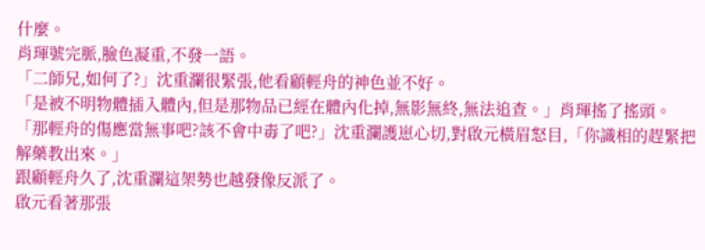什麼。
肖琿號完脈,臉色凝重,不發一語。
「二師兄,如何了?」沈重瀾很緊張,他看顧輕舟的神色並不好。
「是被不明物體插入體內,但是那物品已經在體內化掉,無影無終,無法追查。」肖琿搖了搖頭。
「那輕舟的傷應當無事吧?該不會中毒了吧?」沈重瀾護崽心切,對啟元橫眉怒目,「你識相的趕緊把解藥教出來。」
跟顧輕舟久了,沈重瀾這架勢也越發像反派了。
啟元看著那張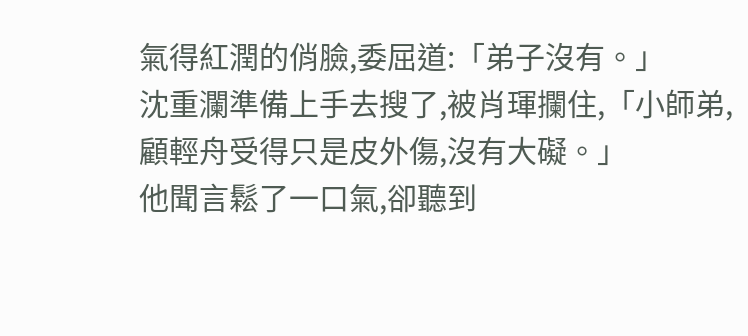氣得紅潤的俏臉,委屈道:「弟子沒有。」
沈重瀾準備上手去搜了,被肖琿攔住,「小師弟,顧輕舟受得只是皮外傷,沒有大礙。」
他聞言鬆了一口氣,卻聽到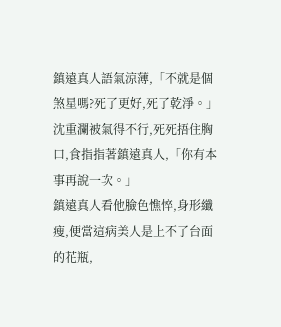鎮遠真人語氣涼薄,「不就是個煞星嗎?死了更好,死了乾淨。」
沈重瀾被氣得不行,死死捂住胸口,食指指著鎮遠真人,「你有本事再說一次。」
鎮遠真人看他臉色憔悴,身形纖瘦,便當這病美人是上不了台面的花瓶,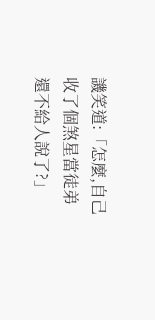譏笑道:「怎麼,自己收了個煞星當徒弟還不給人說了?」